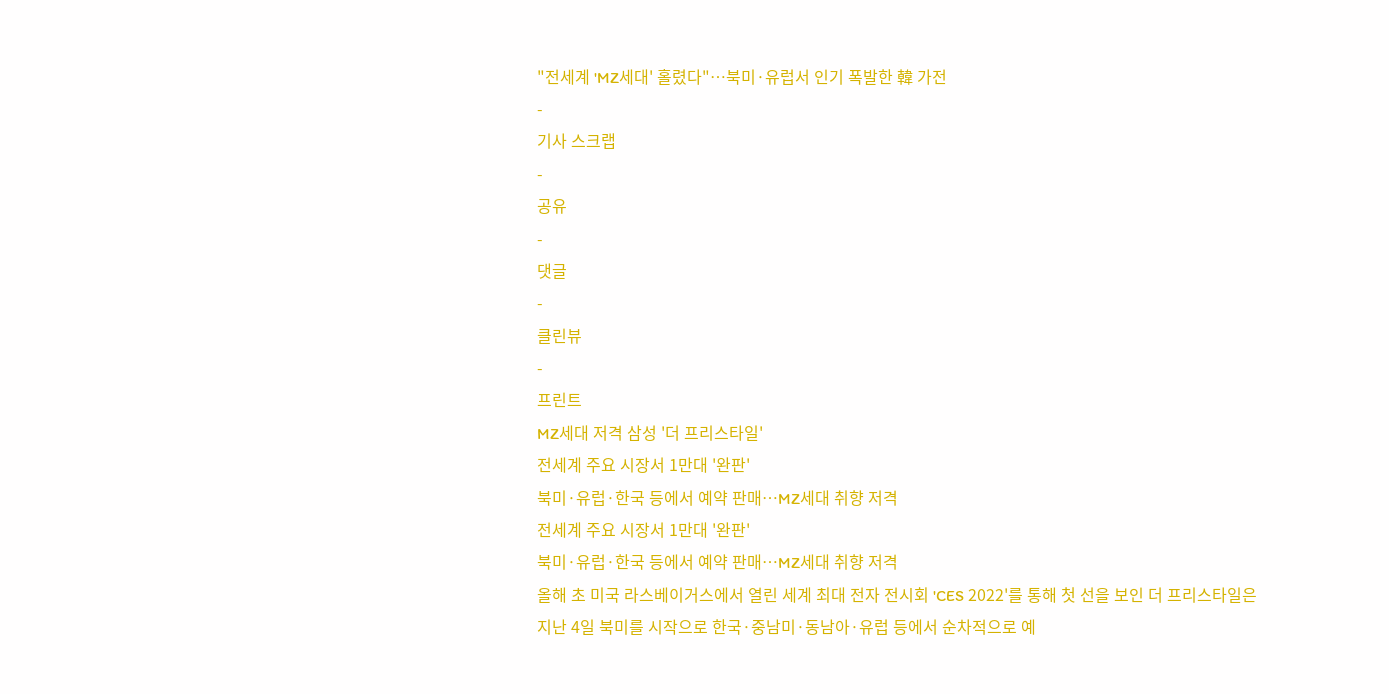"전세계 'MZ세대' 홀렸다"…북미·유럽서 인기 폭발한 韓 가전
-
기사 스크랩
-
공유
-
댓글
-
클린뷰
-
프린트
MZ세대 저격 삼성 '더 프리스타일'
전세계 주요 시장서 1만대 '완판'
북미·유럽·한국 등에서 예약 판매…MZ세대 취향 저격
전세계 주요 시장서 1만대 '완판'
북미·유럽·한국 등에서 예약 판매…MZ세대 취향 저격
올해 초 미국 라스베이거스에서 열린 세계 최대 전자 전시회 'CES 2022'를 통해 첫 선을 보인 더 프리스타일은 지난 4일 북미를 시작으로 한국·중남미·동남아·유럽 등에서 순차적으로 예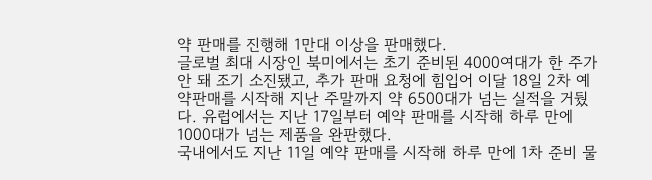약 판매를 진행해 1만대 이상을 판매했다.
글로벌 최대 시장인 북미에서는 초기 준비된 4000여대가 한 주가 안 돼 조기 소진됐고, 추가 판매 요청에 힘입어 이달 18일 2차 예약판매를 시작해 지난 주말까지 약 6500대가 넘는 실적을 거뒀다. 유럽에서는 지난 17일부터 예약 판매를 시작해 하루 만에 1000대가 넘는 제품을 완판했다.
국내에서도 지난 11일 예약 판매를 시작해 하루 만에 1차 준비 물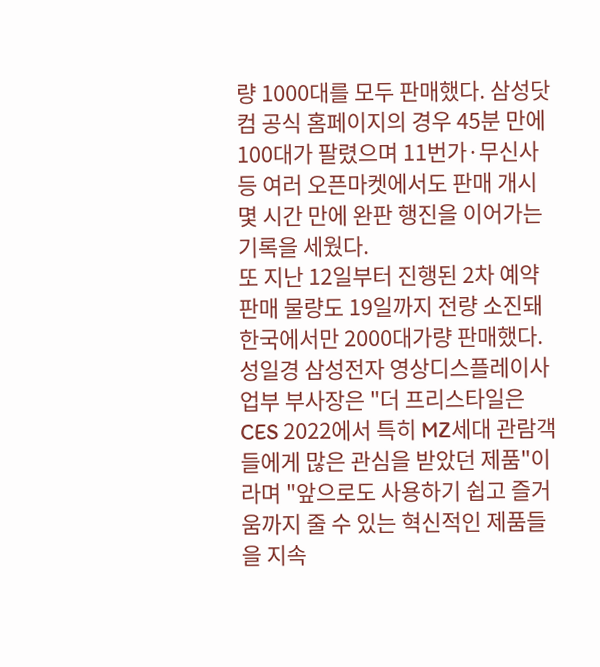량 1000대를 모두 판매했다. 삼성닷컴 공식 홈페이지의 경우 45분 만에 100대가 팔렸으며 11번가·무신사 등 여러 오픈마켓에서도 판매 개시 몇 시간 만에 완판 행진을 이어가는 기록을 세웠다.
또 지난 12일부터 진행된 2차 예약 판매 물량도 19일까지 전량 소진돼 한국에서만 2000대가량 판매했다.
성일경 삼성전자 영상디스플레이사업부 부사장은 "더 프리스타일은 CES 2022에서 특히 MZ세대 관람객들에게 많은 관심을 받았던 제품"이라며 "앞으로도 사용하기 쉽고 즐거움까지 줄 수 있는 혁신적인 제품들을 지속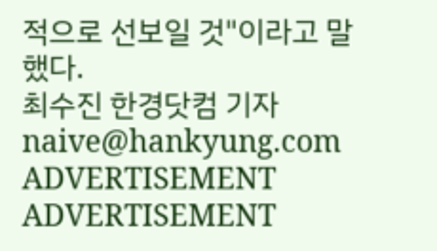적으로 선보일 것"이라고 말했다.
최수진 한경닷컴 기자 naive@hankyung.com
ADVERTISEMENT
ADVERTISEMENT